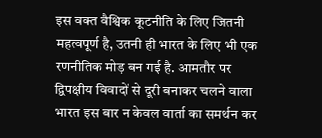इस वक्त वैश्विक कूटनीति के लिए जितनी महत्वपूर्ण है, उतनी ही भारत के लिए भी एक रणनीतिक मोड़ बन गई है. आमतौर पर द्विपक्षीय विवादों से दूरी बनाकर चलने वाला भारत इस बार न केवल वार्ता का समर्थन कर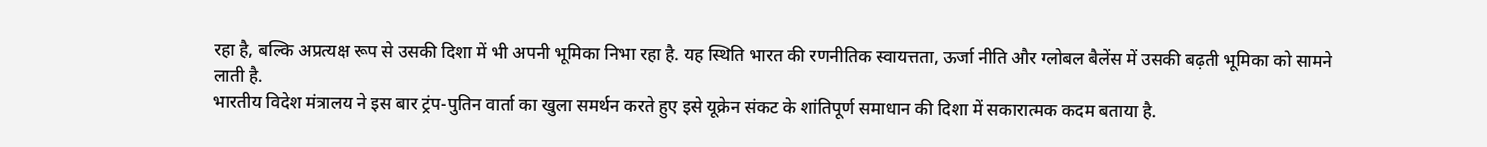रहा है, बल्कि अप्रत्यक्ष रूप से उसकी दिशा में भी अपनी भूमिका निभा रहा है. यह स्थिति भारत की रणनीतिक स्वायत्तता, ऊर्जा नीति और ग्लोबल बैलेंस में उसकी बढ़ती भूमिका को सामने लाती है.
भारतीय विदेश मंत्रालय ने इस बार ट्रंप-पुतिन वार्ता का खुला समर्थन करते हुए इसे यूक्रेन संकट के शांतिपूर्ण समाधान की दिशा में सकारात्मक कदम बताया है.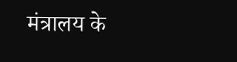मंत्रालय के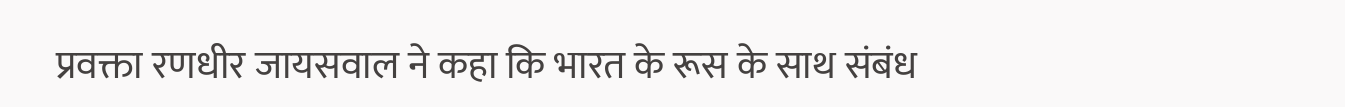प्रवक्ता रणधीर जायसवाल ने कहा कि भारत के रूस के साथ संबंध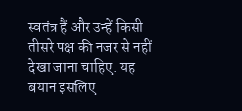स्वतंत्र हैं और उन्हें किसी तीसरे पक्ष की नजर से नहीं देखा जाना चाहिए. यह बयान इसलिए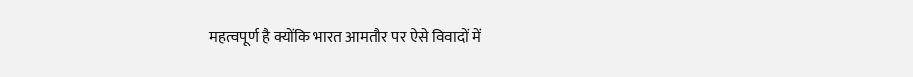महत्वपूर्ण है क्योंकि भारत आमतौर पर ऐसे विवादों में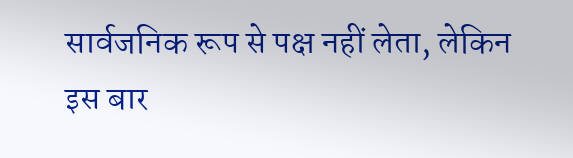सार्वजनिक रूप से पक्ष नहीं लेता, लेकिन इस बार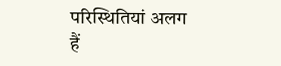परिस्थितियां अलग हैं